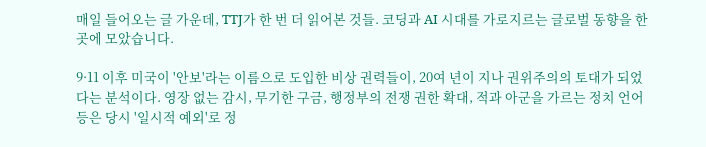매일 들어오는 글 가운데, TTJ가 한 번 더 읽어본 것들. 코딩과 AI 시대를 가로지르는 글로벌 동향을 한곳에 모았습니다.

9·11 이후 미국이 '안보'라는 이름으로 도입한 비상 권력들이, 20여 년이 지나 권위주의의 토대가 되었다는 분석이다. 영장 없는 감시, 무기한 구금, 행정부의 전쟁 권한 확대, 적과 아군을 가르는 정치 언어 등은 당시 '일시적 예외'로 정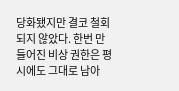당화됐지만 결코 철회되지 않았다. 한번 만들어진 비상 권한은 평시에도 그대로 남아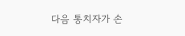다음 통치자가 손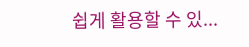쉽게 활용할 수 있...